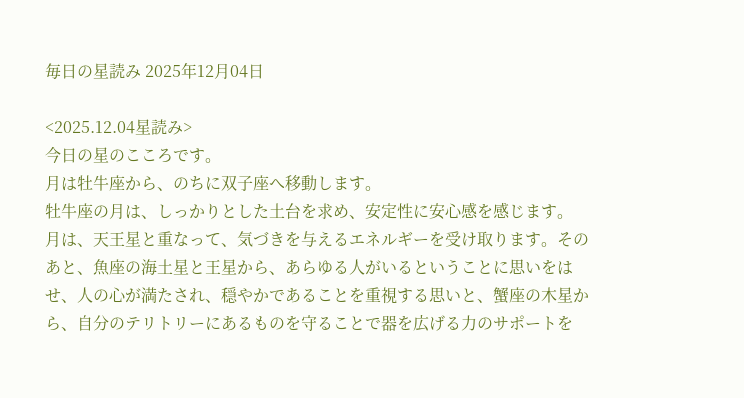毎日の星読み 2025年12月04日

<2025.12.04星読み>
今日の星のこころです。
月は牡牛座から、のちに双子座へ移動します。
牡牛座の月は、しっかりとした土台を求め、安定性に安心感を感じます。
月は、天王星と重なって、気づきを与えるエネルギーを受け取ります。そのあと、魚座の海土星と王星から、あらゆる人がいるということに思いをはせ、人の心が満たされ、穏やかであることを重視する思いと、蟹座の木星から、自分のテリトリーにあるものを守ることで器を広げる力のサポートを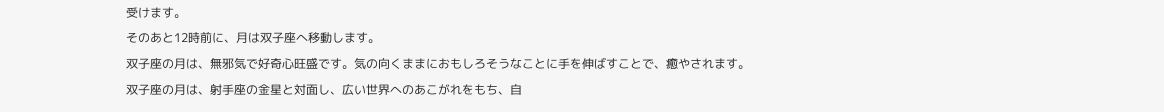受けます。
そのあと12時前に、月は双子座へ移動します。
双子座の月は、無邪気で好奇心旺盛です。気の向くままにおもしろそうなことに手を伸ばすことで、癒やされます。
双子座の月は、射手座の金星と対面し、広い世界へのあこがれをもち、自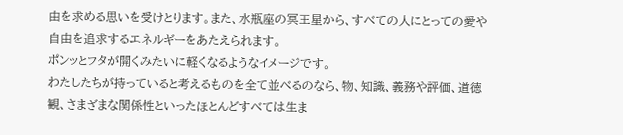由を求める思いを受けとります。また、水瓶座の冥王星から、すべての人にとっての愛や自由を追求するエネルギーをあたえられます。
ポンッとフタが開くみたいに軽くなるようなイメージです。
わたしたちが持っていると考えるものを全て並べるのなら、物、知識、義務や評価、道徳観、さまざまな関係性といったほとんどすべては生ま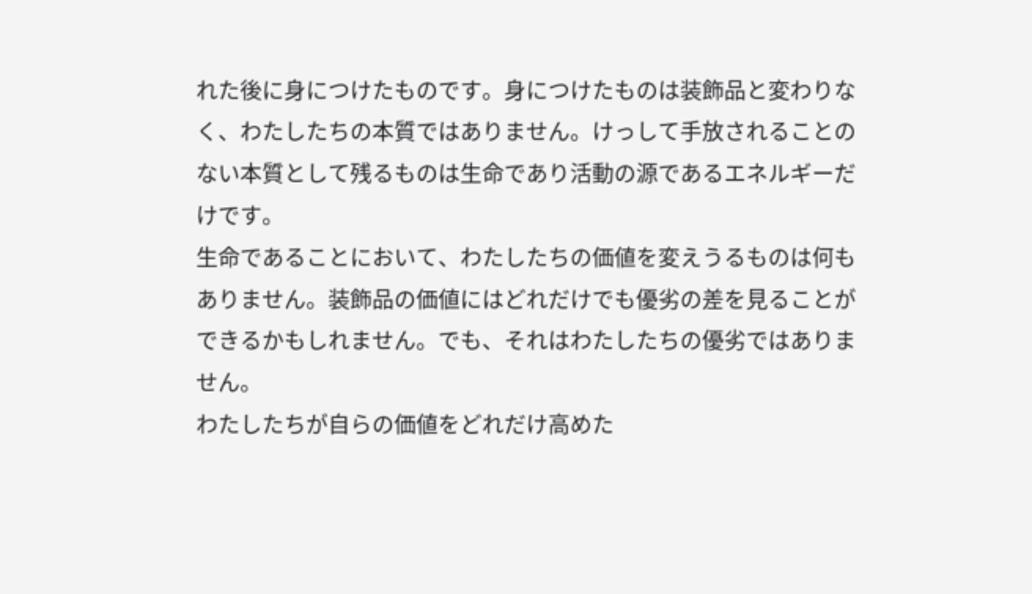れた後に身につけたものです。身につけたものは装飾品と変わりなく、わたしたちの本質ではありません。けっして手放されることのない本質として残るものは生命であり活動の源であるエネルギーだけです。
生命であることにおいて、わたしたちの価値を変えうるものは何もありません。装飾品の価値にはどれだけでも優劣の差を見ることができるかもしれません。でも、それはわたしたちの優劣ではありません。
わたしたちが自らの価値をどれだけ高めた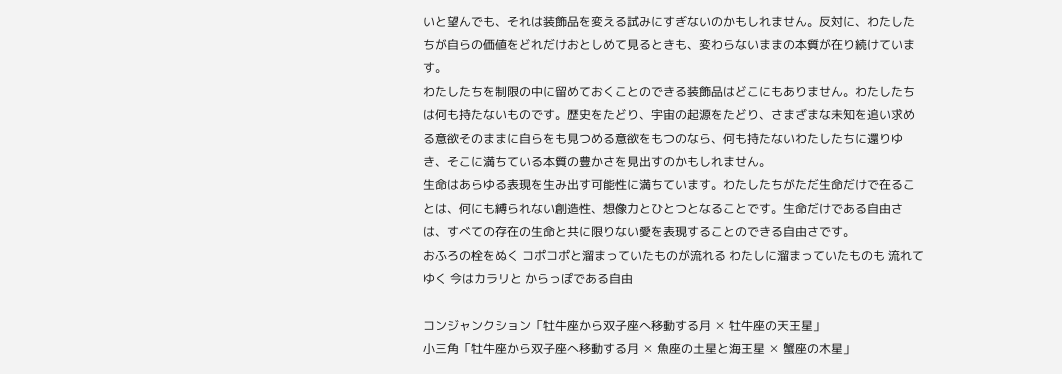いと望んでも、それは装飾品を変える試みにすぎないのかもしれません。反対に、わたしたちが自らの価値をどれだけおとしめて見るときも、変わらないままの本質が在り続けています。
わたしたちを制限の中に留めておくことのできる装飾品はどこにもありません。わたしたちは何も持たないものです。歴史をたどり、宇宙の起源をたどり、さまざまな未知を追い求める意欲そのままに自らをも見つめる意欲をもつのなら、何も持たないわたしたちに還りゆき、そこに満ちている本質の豊かさを見出すのかもしれません。
生命はあらゆる表現を生み出す可能性に満ちています。わたしたちがただ生命だけで在ることは、何にも縛られない創造性、想像力とひとつとなることです。生命だけである自由さは、すべての存在の生命と共に限りない愛を表現することのできる自由さです。
おふろの栓をぬく コポコポと溜まっていたものが流れる わたしに溜まっていたものも 流れてゆく 今はカラリと からっぽである自由

コンジャンクション「牡牛座から双子座へ移動する月 ✕ 牡牛座の天王星」
小三角「牡牛座から双子座へ移動する月 ✕ 魚座の土星と海王星 ✕ 蟹座の木星」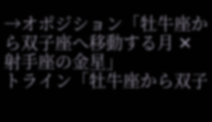→オポジション「牡牛座から双子座へ移動する月 ✕ 射手座の金星」
トライン「牡牛座から双子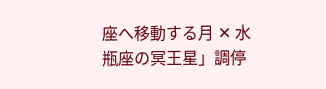座へ移動する月 ✕ 水瓶座の冥王星」調停